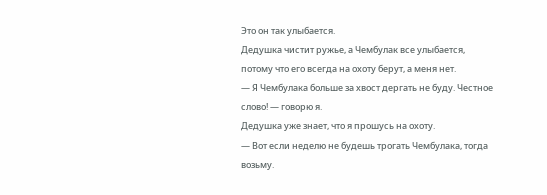Это он так улыбается.
Дедушка чистит ружье, а Чембулак все улыбается, потому что его всегда на охоту берут, а меня нет.
— Я Чембулака больше за хвост дергать не буду. Честное слово! — говорю я.
Дедушка уже знает, что я прошусь на охоту.
— Вот если неделю не будешь трогать Чембулака, тогда возьму.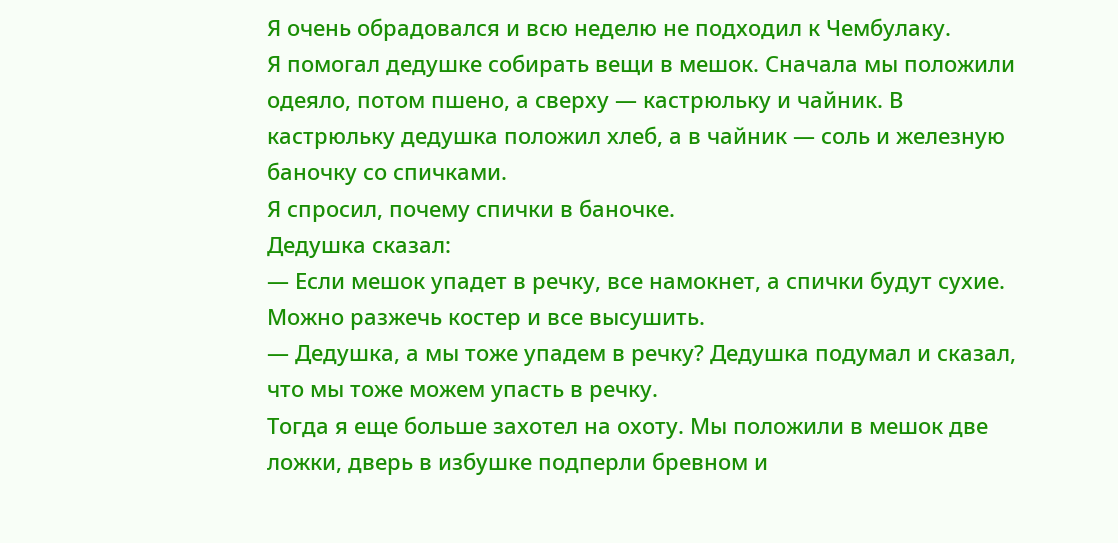Я очень обрадовался и всю неделю не подходил к Чембулаку.
Я помогал дедушке собирать вещи в мешок. Сначала мы положили одеяло, потом пшено, а сверху — кастрюльку и чайник. В кастрюльку дедушка положил хлеб, а в чайник — соль и железную баночку со спичками.
Я спросил, почему спички в баночке.
Дедушка сказал:
— Если мешок упадет в речку, все намокнет, а спички будут сухие. Можно разжечь костер и все высушить.
— Дедушка, а мы тоже упадем в речку? Дедушка подумал и сказал, что мы тоже можем упасть в речку.
Тогда я еще больше захотел на охоту. Мы положили в мешок две ложки, дверь в избушке подперли бревном и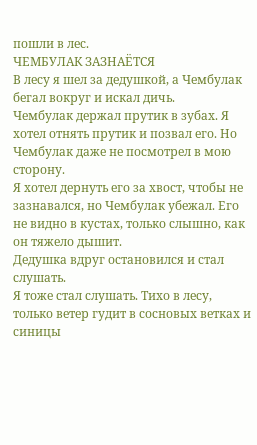пошли в лес.
ЧЕМБУЛАК ЗАЗНАЁТСЯ
В лесу я шел за дедушкой, а Чембулак бегал вокруг и искал дичь.
Чембулак держал прутик в зубах. Я хотел отнять прутик и позвал его. Но Чембулак даже не посмотрел в мою сторону.
Я хотел дернуть его за хвост, чтобы не зазнавался, но Чембулак убежал. Его не видно в кустах, только слышно, как он тяжело дышит.
Дедушка вдруг остановился и стал слушать.
Я тоже стал слушать. Тихо в лесу, только ветер гудит в сосновых ветках и синицы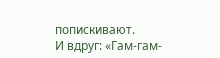попискивают.
И вдруг: «Гам-гам-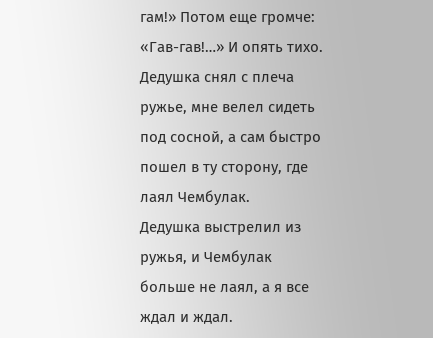гам!» Потом еще громче: «Гав-гав!…» И опять тихо.
Дедушка снял с плеча ружье, мне велел сидеть под сосной, а сам быстро пошел в ту сторону, где лаял Чембулак.
Дедушка выстрелил из ружья, и Чембулак больше не лаял, а я все ждал и ждал.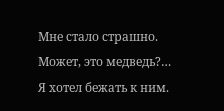Мне стало страшно. Может, это медведь?…
Я хотел бежать к ним.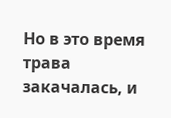Но в это время трава закачалась, и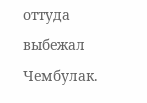оттуда выбежал Чембулак.